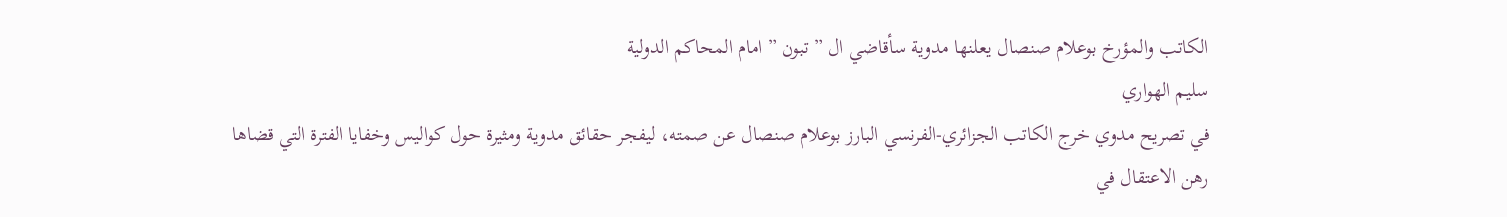الكاتب والمؤرخ بوعلام صنصال يعلنها مدوية سأقاضي ال ” تبون ” امام المحاكم الدولية
سليم الهواري
في تصريح مدوي خرج الكاتب الجزائري-الفرنسي البارز بوعلام صنصال عن صمته، ليفجر حقائق مدوية ومثيرة حول كواليس وخفايا الفترة التي قضاها رهن الاعتقال في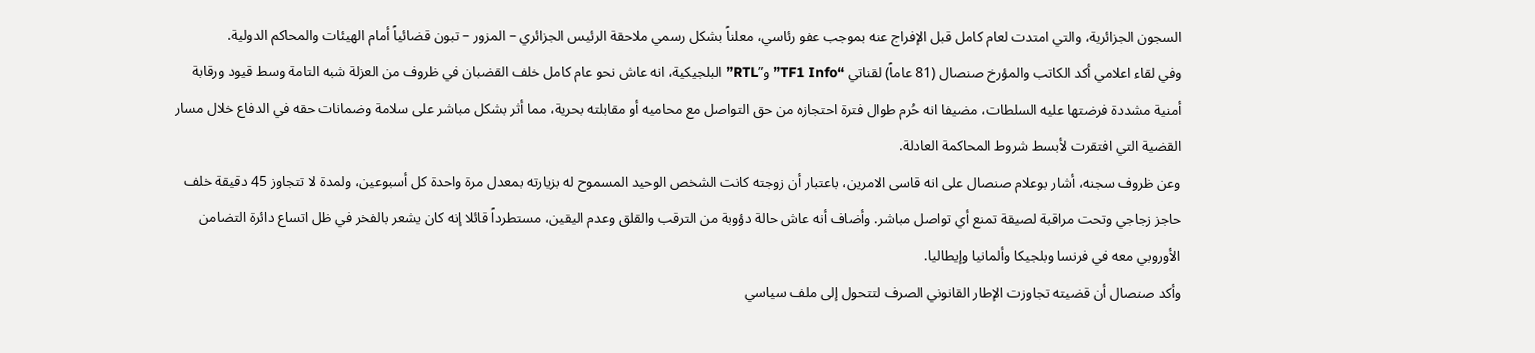السجون الجزائرية، والتي امتدت لعام كامل قبل الإفراج عنه بموجب عفو رئاسي، معلناً بشكل رسمي ملاحقة الرئيس الجزائري – المزور – تبون قضائياً أمام الهيئات والمحاكم الدولية.
وفي لقاء اعلامي أكد الكاتب والمؤرخ صنصال (81 عاماً) لقناتي “TF1 Info” و”RTL” البلجيكية، انه عاش نحو عام كامل خلف القضبان في ظروف من العزلة شبه التامة وسط قيود ورقابة أمنية مشددة فرضتها عليه السلطات، مضيفا انه حُرم طوال فترة احتجازه من حق التواصل مع محاميه أو مقابلته بحرية، مما أثر بشكل مباشر على سلامة وضمانات حقه في الدفاع خلال مسار القضية التي افتقرت لأبسط شروط المحاكمة العادلة.
وعن ظروف سجنه، أشار بوعلام صنصال على انه قاسى الامرين، باعتبار أن زوجته كانت الشخص الوحيد المسموح له بزيارته بمعدل مرة واحدة كل أسبوعين، ولمدة لا تتجاوز 45 دقيقة خلف حاجز زجاجي وتحت مراقبة لصيقة تمنع أي تواصل مباشر. وأضاف أنه عاش حالة دؤوبة من الترقب والقلق وعدم اليقين، مستطرداً قائلا إنه كان يشعر بالفخر في ظل اتساع دائرة التضامن الأوروبي معه في فرنسا وبلجيكا وألمانيا وإيطاليا.
وأكد صنصال أن قضيته تجاوزت الإطار القانوني الصرف لتتحول إلى ملف سياسي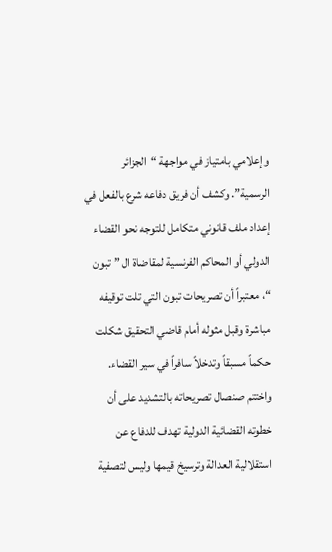وإعلامي بامتياز في مواجهة “الجزائر الرسمية”. وكشف أن فريق دفاعه شرع بالفعل في إعداد ملف قانوني متكامل للتوجه نحو القضاء الدولي أو المحاكم الفرنسية لمقاضاة ال ” تبون “، معتبراً أن تصريحات تبون التي تلت توقيفه مباشرة وقبل مثوله أمام قاضي التحقيق شكلت حكماً مسبقاً وتدخلاً سافراً في سير القضاء.
واختتم صنصال تصريحاته بالتشديد على أن خطوته القضائية الدولية تهدف للدفاع عن استقلالية العدالة وترسيخ قيمها وليس لتصفية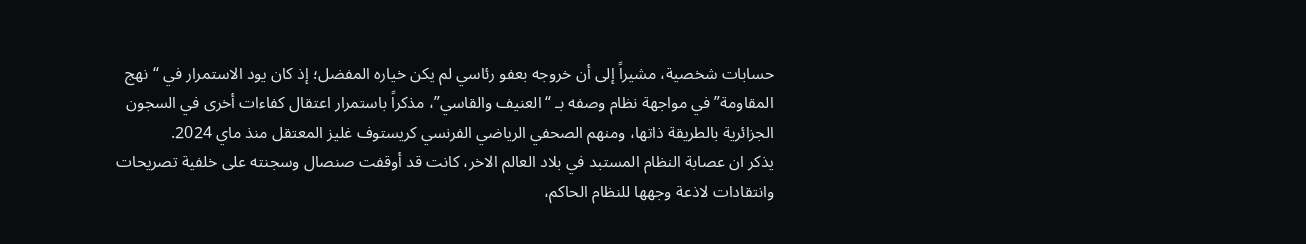حسابات شخصية، مشيراً إلى أن خروجه بعفو رئاسي لم يكن خياره المفضل؛ إذ كان يود الاستمرار في “نهج المقاومة” في مواجهة نظام وصفه بـ “العنيف والقاسي”، مذكراً باستمرار اعتقال كفاءات أخرى في السجون الجزائرية بالطريقة ذاتها، ومنهم الصحفي الرياضي الفرنسي كريستوف غليز المعتقل منذ ماي 2024.
يذكر ان عصابة النظام المستبد في بلاد العالم الاخر، كانت قد أوقفت صنصال وسجنته على خلفية تصريحات وانتقادات لاذعة وجهها للنظام الحاكم،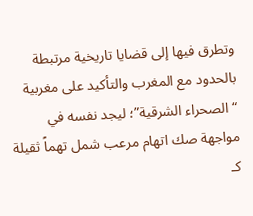وتطرق فيها إلى قضايا تاريخية مرتبطة بالحدود مع المغرب والتأكيد على مغربية “الصحراء الشرقية”؛ ليجد نفسه في مواجهة صك اتهام مرعب شمل تهماً ثقيلة كـ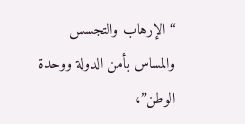“الإرهاب والتجسس والمساس بأمن الدولة ووحدة الوطن”،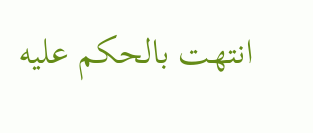انتهت بالحكم عليه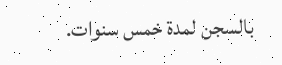بالسجن لمدة خمس سنوات.